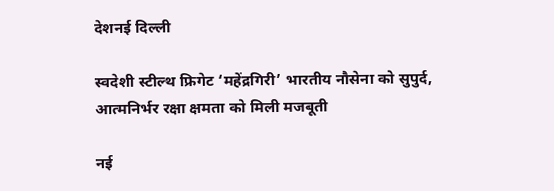देशनई दिल्ली

स्वदेशी स्टील्थ फ्रिगेट ‘महेंद्रगिरी’ भारतीय नौसेना को सुपुर्द, आत्मनिर्भर रक्षा क्षमता को मिली मजबूती

नई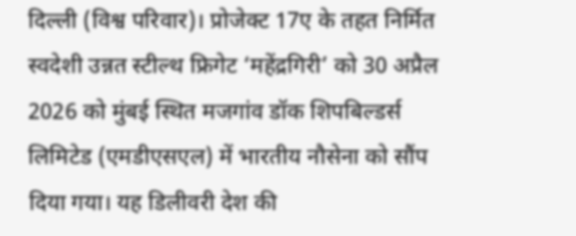दिल्ली (विश्व परिवार)। प्रोजेक्ट 17ए के तहत निर्मित स्वदेशी उन्नत स्टील्थ फ्रिगेट ‘महेंद्रगिरी’ को 30 अप्रैल 2026 को मुंबई स्थित मजगांव डॉक शिपबिल्डर्स लिमिटेड (एमडीएसएल) में भारतीय नौसेना को सौंप दिया गया। यह डिलीवरी देश की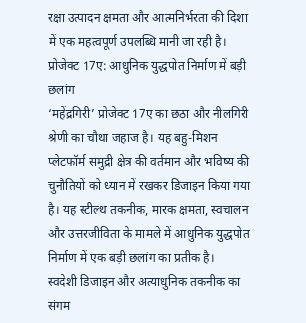रक्षा उत्पादन क्षमता और आत्मनिर्भरता की दिशा में एक महत्वपूर्ण उपलब्धि मानी जा रही है।
प्रोजेक्ट 17ए: आधुनिक युद्धपोत निर्माण में बड़ी छलांग
‘महेंद्रगिरी’ प्रोजेक्ट 17ए का छठा और नीलगिरी श्रेणी का चौथा जहाज है। यह बहु-मिशन प्लेटफॉर्म समुद्री क्षेत्र की वर्तमान और भविष्य की चुनौतियों को ध्यान में रखकर डिजाइन किया गया है। यह स्टील्थ तकनीक, मारक क्षमता, स्वचालन और उत्तरजीविता के मामले में आधुनिक युद्धपोत निर्माण में एक बड़ी छलांग का प्रतीक है।
स्वदेशी डिजाइन और अत्याधुनिक तकनीक का संगम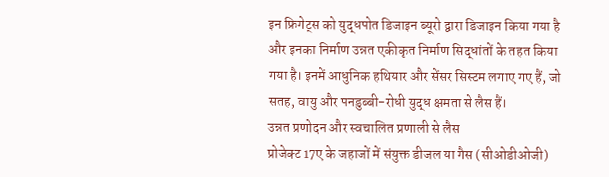इन फ्रिगेट्स को युद्धपोत डिजाइन ब्यूरो द्वारा डिजाइन किया गया है और इनका निर्माण उन्नत एकीकृत निर्माण सिद्धांतों के तहत किया गया है। इनमें आधुनिक हथियार और सेंसर सिस्टम लगाए गए हैं, जो सतह, वायु और पनडुब्बी-रोधी युद्ध क्षमता से लैस हैं।
उन्नत प्रणोदन और स्वचालित प्रणाली से लैस
प्रोजेक्ट 17ए के जहाजों में संयुक्त डीजल या गैस (सीओडीओजी)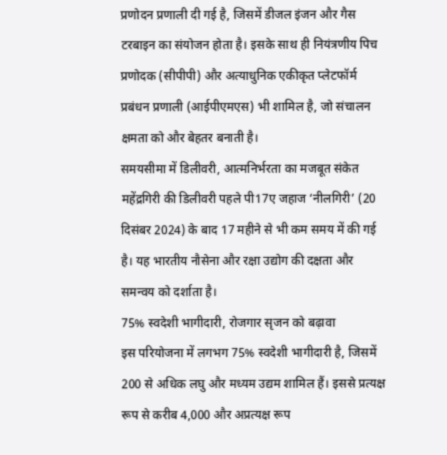प्रणोदन प्रणाली दी गई है, जिसमें डीजल इंजन और गैस टरबाइन का संयोजन होता है। इसके साथ ही नियंत्रणीय पिच प्रणोदक (सीपीपी) और अत्याधुनिक एकीकृत प्लेटफॉर्म प्रबंधन प्रणाली (आईपीएमएस) भी शामिल है, जो संचालन क्षमता को और बेहतर बनाती है।
समयसीमा में डिलीवरी, आत्मनिर्भरता का मजबूत संकेत
महेंद्रगिरी की डिलीवरी पहले पी17ए जहाज ‘नीलगिरी’ (20 दिसंबर 2024) के बाद 17 महीने से भी कम समय में की गई है। यह भारतीय नौसेना और रक्षा उद्योग की दक्षता और समन्वय को दर्शाता है।
75% स्वदेशी भागीदारी, रोजगार सृजन को बढ़ावा
इस परियोजना में लगभग 75% स्वदेशी भागीदारी है, जिसमें 200 से अधिक लघु और मध्यम उद्यम शामिल हैं। इससे प्रत्यक्ष रूप से करीब 4,000 और अप्रत्यक्ष रूप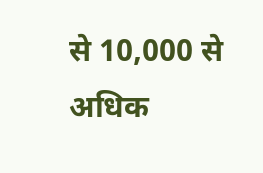से 10,000 से अधिक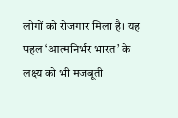लोगों को रोजगार मिला है। यह पहल ‘आत्मनिर्भर भारत’ के लक्ष्य को भी मजबूती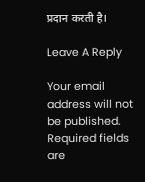प्रदान करती है।

Leave A Reply

Your email address will not be published. Required fields are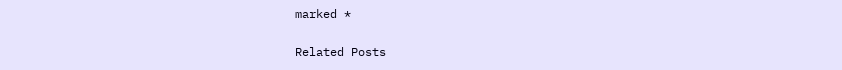marked *

Related Posts